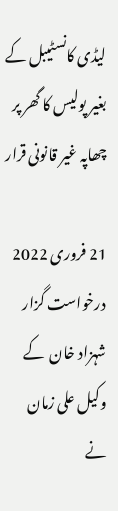لیڈی کانسٹیبل کے بغیر پولیس کا گھر پر چھاپہ غیر قانونی قرار

21 فروری 2022
درخواست گزار شہزاد خان  کے وکیل علی زمان نے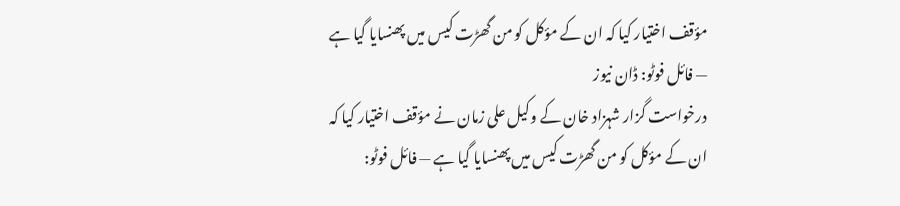مؤقف اختیار کیا کہ ان کے مؤکل کو من گھڑت کیس میں پھنسایا گیا ہے — فائل فوٹو: ڈان نیوز
درخواست گزار شہزاد خان کے وکیل علی زمان نے مؤقف اختیار کیا کہ ان کے مؤکل کو من گھڑت کیس میں پھنسایا گیا ہے — فائل فوٹو: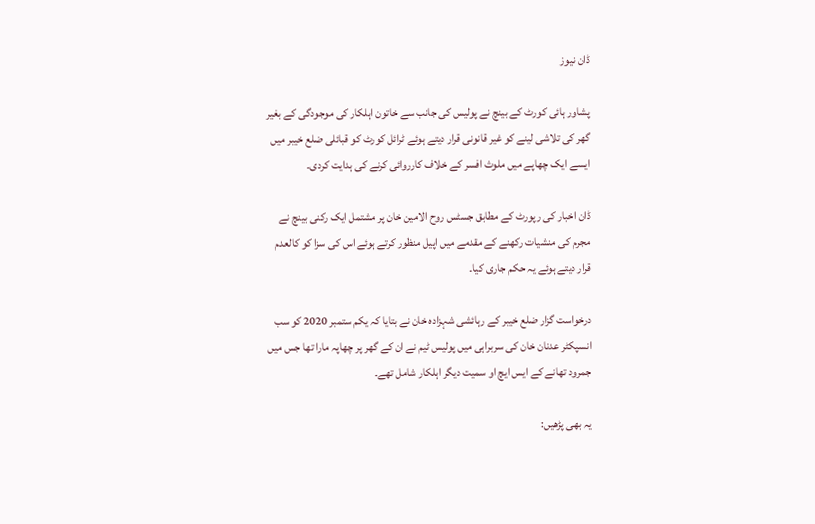ڈان نیوز

پشاور ہائی کورٹ کے بینچ نے پولیس کی جانب سے خاتون اہلکار کی موجودگی کے بغیر گھر کی تلاشی لینے کو غیر قانونی قرار دیتے ہوئے ٹرائل کورٹ کو قبائلی ضلع خیبر میں ایسے ایک چھاپے میں ملوث افسر کے خلاف کارروائی کرنے کی ہدایت کردی۔

ڈان اخبار کی رپورٹ کے مطابق جسٹس روح الامین خان پر مشتمل ایک رکنی بینچ نے مجرم کی منشیات رکھنے کے مقدمے میں اپیل منظور کرتے ہوئے اس کی سزا کو کالعدم قرار دیتے ہوئے یہ حکم جاری کیا۔

درخواست گزار ضلع خیبر کے رہائشی شہزادہ خان نے بتایا کہ یکم ستمبر 2020 کو سب انسپکٹر عدنان خان کی سربراہی میں پولیس ٹیم نے ان کے گھر پر چھاپہ مارا تھا جس میں جمرود تھانے کے ایس ایچ او سمیت دیگر اہلکار شامل تھے۔

یہ بھی پڑھیں: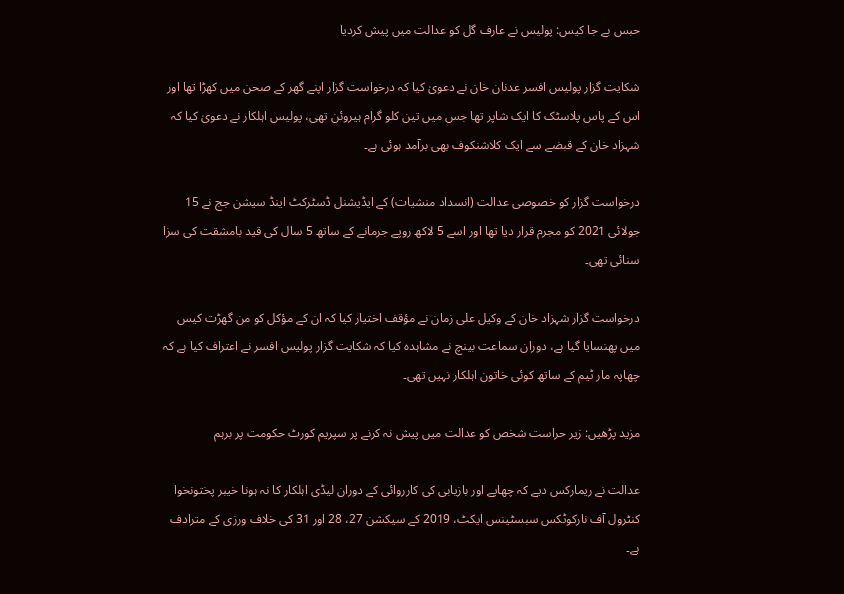حبس بے جا کیس: پولیس نے عارف گل کو عدالت میں پیش کردیا

شکایت گزار پولیس افسر عدنان خان نے دعویٰ کیا کہ درخواست گزار اپنے گھر کے صحن میں کھڑا تھا اور اس کے پاس پلاسٹک کا ایک شاپر تھا جس میں تین کلو گرام ہیروئن تھی، پولیس اہلکار نے دعویٰ کیا کہ شہزاد خان کے قبضے سے ایک کلاشنکوف بھی برآمد ہوئی ہے۔

درخواست گزار کو خصوصی عدالت (انسداد منشیات) کے ایڈیشنل ڈسٹرکٹ اینڈ سیشن جج نے 15 جولائی 2021 کو مجرم قرار دیا تھا اور اسے 5 لاکھ روپے جرمانے کے ساتھ 5 سال کی قید بامشقت کی سزا سنائی تھی۔

درخواست گزار شہزاد خان کے وکیل علی زمان نے مؤقف اختیار کیا کہ ان کے مؤکل کو من گھڑت کیس میں پھنسایا گیا ہے، دوران سماعت بینچ نے مشاہدہ کیا کہ شکایت گزار پولیس افسر نے اعتراف کیا ہے کہ چھاپہ مار ٹیم کے ساتھ کوئی خاتون اہلکار نہیں تھی۔

مزید پڑھیں: زیر حراست شخص کو عدالت میں پیش نہ کرنے پر سپریم کورٹ حکومت پر برہم

عدالت نے ریمارکس دیے کہ چھاپے اور بازیابی کی کارروائی کے دوران لیڈی اہلکار کا نہ ہونا خیبر پختونخوا کنٹرول آف نارکوٹکس سبسٹینس ایکٹ، 2019 کے سیکشن 27، 28 اور 31 کی خلاف ورزی کے مترادف ہے۔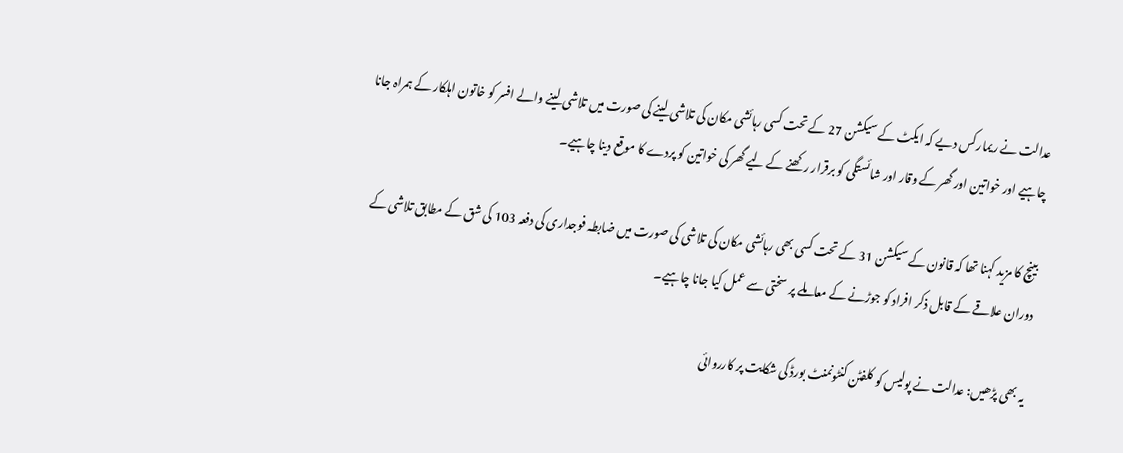عدالت نے ریمارکس دیے کہ ایکٹ کے سیکشن 27 کے تحت کسی رہائشی مکان کی تلاشی لینے کی صورت میں تلاشی لینے والے افسر کو خاتون اہلکار کے ہمراہ جانا چاہیے اور خواتین اور گھر کے وقار اور شائستگی کو برقرار رکھنے کے لیے گھر کی خواتین کو پردے کا موقع دینا چاہیے۔

بینچ کا مزید کہنا تھا کہ قانون کے سیکشن 31 کے تحت کسی بھی رہائشی مکان کی تلاشی کی صورت میں ضابطہ فوجداری کی دفعہ 103 کی شق کے مطابق تلاشی کے دوران علاقے کے قابل ذکر افراد کو جوڑنے کے معاملے پر سختی سے عمل کیا جانا چاہیے۔

یہ بھی پڑھیں: عدالت نے پولیس کو کلفٹن کنٹونمنٹ بورڈ کی شکایت پر کارروائی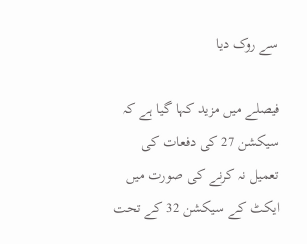سے روک دیا

فیصلے میں مزید کہا گیا ہے کہ سیکشن 27 کی دفعات کی تعمیل نہ کرنے کی صورت میں ایکٹ کے سیکشن 32 کے تحت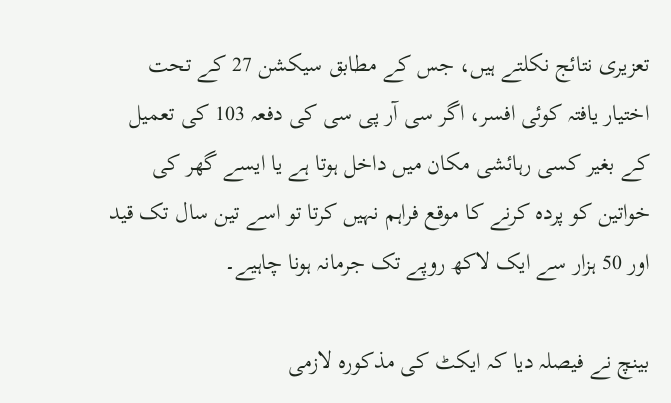تعزیری نتائج نکلتے ہیں، جس کے مطابق سیکشن 27 کے تحت اختیار یافتہ کوئی افسر، اگر سی آر پی سی کی دفعہ 103 کی تعمیل کے بغیر کسی رہائشی مکان میں داخل ہوتا ہے یا ایسے گھر کی خواتین کو پردہ کرنے کا موقع فراہم نہیں کرتا تو اسے تین سال تک قید اور 50 ہزار سے ایک لاکھ روپے تک جرمانہ ہونا چاہیے۔

بینچ نے فیصلہ دیا کہ ایکٹ کی مذکورہ لازمی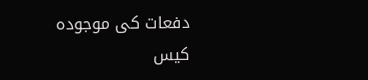دفعات کی موجودہ کیس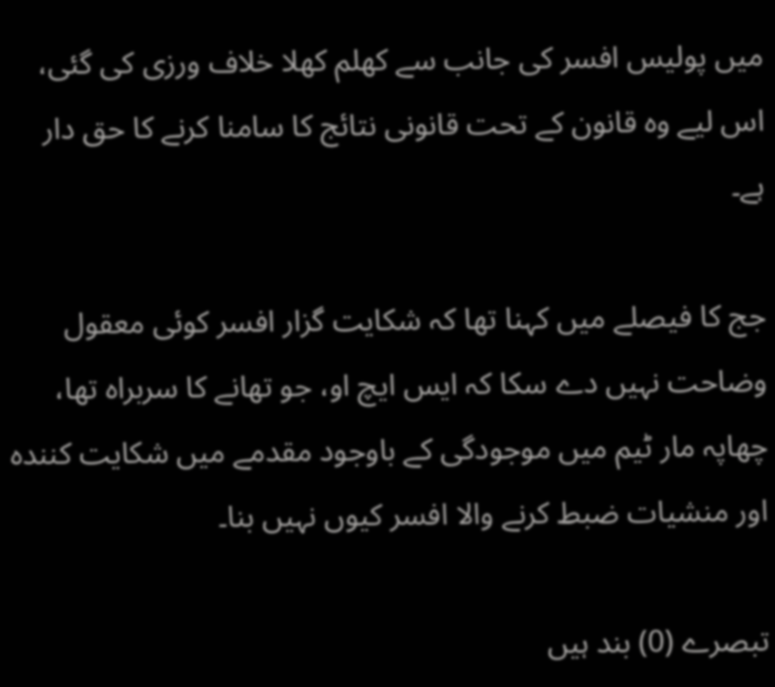میں پولیس افسر کی جانب سے کھلم کھلا خلاف ورزی کی گئی، اس لیے وہ قانون کے تحت قانونی نتائج کا سامنا کرنے کا حق دار ہے۔

جج کا فیصلے میں کہنا تھا کہ شکایت گزار افسر کوئی معقول وضاحت نہیں دے سکا کہ ایس ایچ او، جو تھانے کا سربراہ تھا، چھاپہ مار ٹیم میں موجودگی کے باوجود مقدمے میں شکایت کنندہ اور منشیات ضبط کرنے والا افسر کیوں نہیں بنا۔

تبصرے (0) بند ہیں